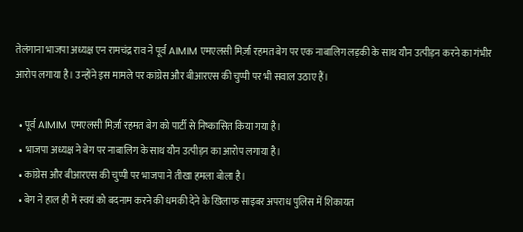तेलंगाना भाजपा अध्यक्ष एन रामचंद्र राव ने पूर्व AIMIM एमएलसी मिर्ज़ा रहमत बेग पर एक नाबालिग लड़की के साथ यौन उत्पीड़न करने का गंभीर आरोप लगाया है। उन्होंने इस मामले पर कांग्रेस और बीआरएस की चुप्पी पर भी सवाल उठाए हैं।

  • पूर्व AIMIM एमएलसी मिर्ज़ा रहमत बेग को पार्टी से निष्कासित किया गया है।
  • भाजपा अध्यक्ष ने बेग पर नाबालिग के साथ यौन उत्पीड़न का आरोप लगाया है।
  • कांग्रेस और बीआरएस की चुप्पी पर भाजपा ने तीखा हमला बोला है।
  • बेग ने हाल ही में स्वयं को बदनाम करने की धमकी देने के खिलाफ साइबर अपराध पुलिस में शिकायत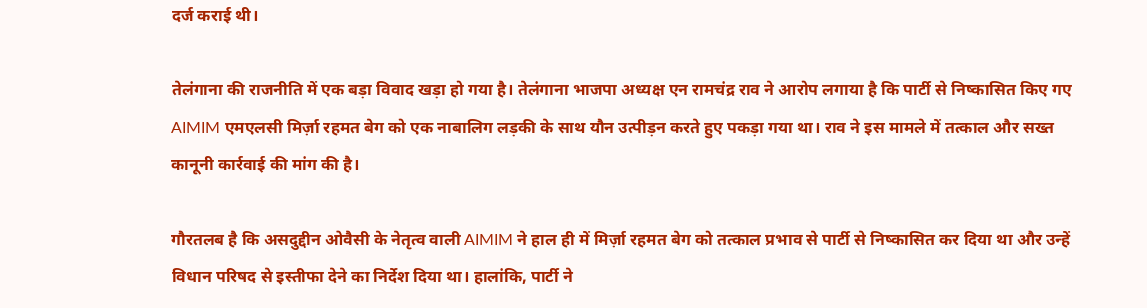दर्ज कराई थी।

तेलंगाना की राजनीति में एक बड़ा विवाद खड़ा हो गया है। तेलंगाना भाजपा अध्यक्ष एन रामचंद्र राव ने आरोप लगाया है कि पार्टी से निष्कासित किए गए AIMIM एमएलसी मिर्ज़ा रहमत बेग को एक नाबालिग लड़की के साथ यौन उत्पीड़न करते हुए पकड़ा गया था। राव ने इस मामले में तत्काल और सख्त कानूनी कार्रवाई की मांग की है।

गौरतलब है कि असदुद्दीन ओवैसी के नेतृत्व वाली AIMIM ने हाल ही में मिर्ज़ा रहमत बेग को तत्काल प्रभाव से पार्टी से निष्कासित कर दिया था और उन्हें विधान परिषद से इस्तीफा देने का निर्देश दिया था। हालांकि, पार्टी ने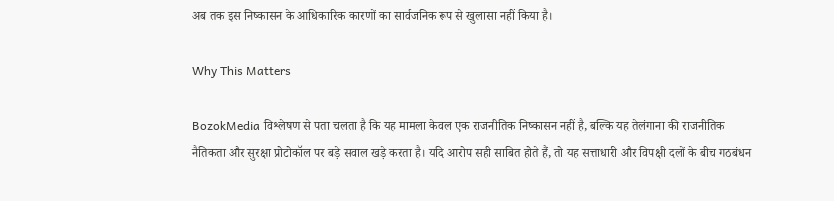अब तक इस निष्कासन के आधिकारिक कारणों का सार्वजनिक रूप से खुलासा नहीं किया है।

Why This Matters

BozokMedia विश्लेषण से पता चलता है कि यह मामला केवल एक राजनीतिक निष्कासन नहीं है, बल्कि यह तेलंगाना की राजनीतिक नैतिकता और सुरक्षा प्रोटोकॉल पर बड़े सवाल खड़े करता है। यदि आरोप सही साबित होते हैं, तो यह सत्ताधारी और विपक्षी दलों के बीच गठबंधन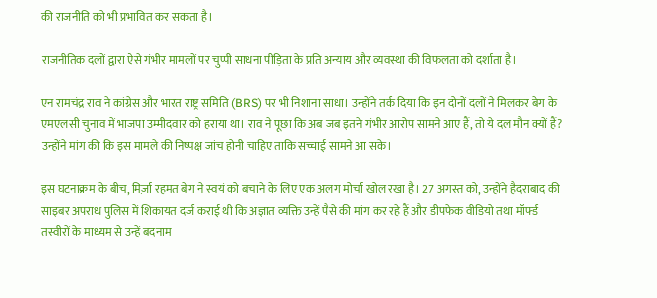की राजनीति को भी प्रभावित कर सकता है।

राजनीतिक दलों द्वारा ऐसे गंभीर मामलों पर चुप्पी साधना पीड़िता के प्रति अन्याय और व्यवस्था की विफलता को दर्शाता है।

एन रामचंद्र राव ने कांग्रेस और भारत राष्ट्र समिति (BRS) पर भी निशाना साधा। उन्होंने तर्क दिया कि इन दोनों दलों ने मिलकर बेग के एमएलसी चुनाव में भाजपा उम्मीदवार को हराया था। राव ने पूछा कि अब जब इतने गंभीर आरोप सामने आए हैं, तो ये दल मौन क्यों हैं? उन्होंने मांग की कि इस मामले की निष्पक्ष जांच होनी चाहिए ताकि सच्चाई सामने आ सके।

इस घटनाक्रम के बीच, मिर्ज़ा रहमत बेग ने स्वयं को बचाने के लिए एक अलग मोर्चा खोल रखा है। 27 अगस्त को, उन्होंने हैदराबाद की साइबर अपराध पुलिस में शिकायत दर्ज कराई थी कि अज्ञात व्यक्ति उन्हें पैसे की मांग कर रहे हैं और डीपफेक वीडियो तथा मॉर्फ्ड तस्वीरों के माध्यम से उन्हें बदनाम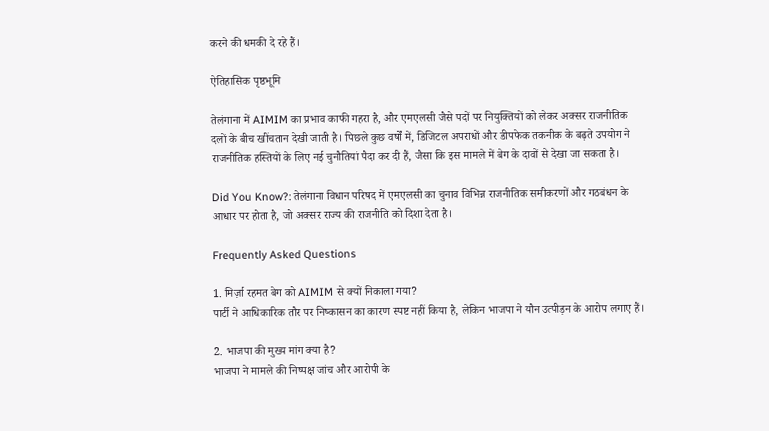करने की धमकी दे रहे हैं।

ऐतिहासिक पृष्ठभूमि

तेलंगाना में AIMIM का प्रभाव काफी गहरा है, और एमएलसी जैसे पदों पर नियुक्तियों को लेकर अक्सर राजनीतिक दलों के बीच खींचतान देखी जाती है। पिछले कुछ वर्षों में, डिजिटल अपराधों और डीपफेक तकनीक के बढ़ते उपयोग ने राजनीतिक हस्तियों के लिए नई चुनौतियां पैदा कर दी हैं, जैसा कि इस मामले में बेग के दावों से देखा जा सकता है।

Did You Know?: तेलंगाना विधान परिषद में एमएलसी का चुनाव विभिन्न राजनीतिक समीकरणों और गठबंधन के आधार पर होता है, जो अक्सर राज्य की राजनीति को दिशा देता है।

Frequently Asked Questions

1. मिर्ज़ा रहमत बेग को AIMIM से क्यों निकाला गया?
पार्टी ने आधिकारिक तौर पर निष्कासन का कारण स्पष्ट नहीं किया है, लेकिन भाजपा ने यौन उत्पीड़न के आरोप लगाए हैं।

2. भाजपा की मुख्य मांग क्या है?
भाजपा ने मामले की निष्पक्ष जांच और आरोपी के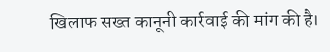खिलाफ सख्त कानूनी कार्रवाई की मांग की है।